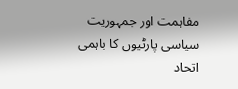مفاہمت اور جمہوریت
سیاسی پارٹیوں کا باہمی اتحاد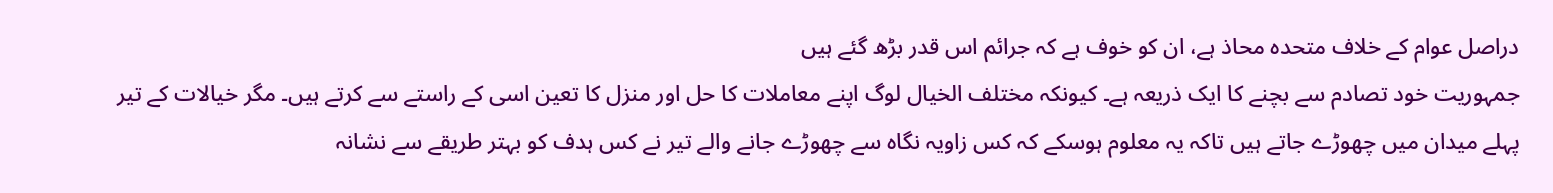دراصل عوام کے خلاف متحدہ محاذ ہے، ان کو خوف ہے کہ جرائم اس قدر بڑھ گئے ہیں
جمہوریت خود تصادم سے بچنے کا ایک ذریعہ ہے۔ کیونکہ مختلف الخیال لوگ اپنے معاملات کا حل اور منزل کا تعین اسی کے راستے سے کرتے ہیں۔ مگر خیالات کے تیر پہلے میدان میں چھوڑے جاتے ہیں تاکہ یہ معلوم ہوسکے کہ کس زاویہ نگاہ سے چھوڑے جانے والے تیر نے کس ہدف کو بہتر طریقے سے نشانہ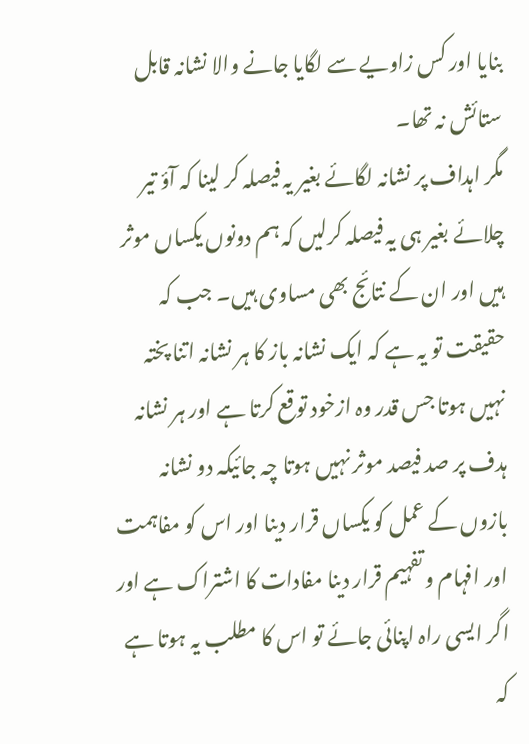بنایا اور کس زاویے سے لگایا جانے والا نشانہ قابل ستائش نہ تھا۔
مگر اہداف پر نشانہ لگائے بغیر یہ فیصلہ کر لینا کہ آؤ تیر چلائے بغیر ہی یہ فیصلہ کرلیں کہ ہم دونوں یکساں موثر ہیں اور ان کے نتائج بھی مساوی ہیں۔ جب کہ حقیقت تو یہ ہے کہ ایک نشانہ باز کا ہر نشانہ اتنا پختہ نہیں ہوتا جس قدر وہ ازخود توقع کرتا ہے اور ہر نشانہ ہدف پر صد فیصد موثر نہیں ہوتا چہ جائیکہ دو نشانہ بازوں کے عمل کو یکساں قرار دینا اور اس کو مفاہمت اور افہام و تفہیم قرار دینا مفادات کا اشتراک ہے اور اگر ایسی راہ اپنائی جائے تو اس کا مطلب یہ ہوتا ہے کہ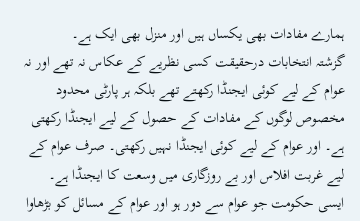ہمارے مفادات بھی یکساں ہیں اور منزل بھی ایک ہے۔
گزشتہ انتخابات درحقیقت کسی نظریے کے عکاس نہ تھے اور نہ عوام کے لیے کوئی ایجنڈا رکھتے تھے بلکہ ہر پارٹی محدود مخصوص لوگوں کے مفادات کے حصول کے لیے ایجنڈا رکھتی ہے۔ اور عوام کے لیے کوئی ایجنڈا نہیں رکھتی۔ صرف عوام کے لیے غربت افلاس اور بے روزگاری میں وسعت کا ایجنڈا ہے۔
ایسی حکومت جو عوام سے دور ہو اور عوام کے مسائل کو بڑھاوا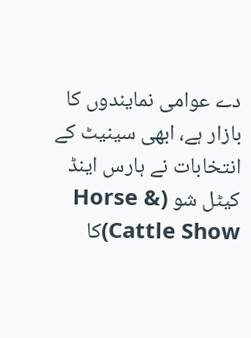دے عوامی نمایندوں کا بازار ہے، ابھی سینیٹ کے انتخابات نے ہارس اینڈ کیٹل شو (Horse & Cattle Show)کا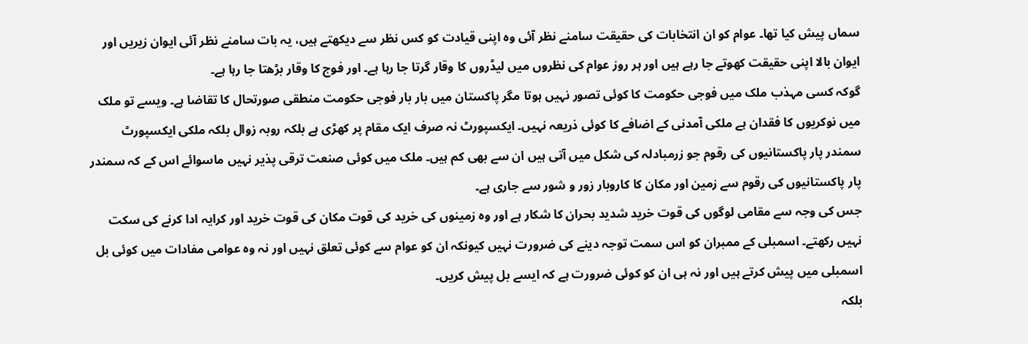سماں پیش کیا تھا۔ عوام کو ان انتخابات کی حقیقت سامنے نظر آئی وہ اپنی قیادت کو کس نظر سے دیکھتے ہیں، یہ بات سامنے نظر آئی ایوان زیریں اور ایوان بالا اپنی حقیقت کھوتے جا رہے ہیں اور ہر روز عوام کی نظروں میں لیڈروں کا وقار گرتا جا رہا ہے۔ اور فوج کا وقار بڑھتا جا رہا ہے۔
گوکہ کسی مہذب ملک میں فوجی حکومت کا کوئی تصور نہیں ہوتا مگر پاکستان میں بار بار فوجی حکومت منطقی صورتحال کا تقاضا ہے۔ ویسے تو ملک میں نوکریوں کا فقدان ہے ملکی آمدنی کے اضافے کا کوئی ذریعہ نہیں۔ ایکسپورٹ نہ صرف ایک مقام پر کھڑی ہے بلکہ روبہ زوال بلکہ ملکی ایکسپورٹ سمندر پار پاکستانیوں کی رقوم جو زرمبادلہ کی شکل میں آتی ہیں ان سے بھی کم ہیں۔ ملک میں کوئی صنعت ترقی پذیر نہیں ماسوائے اس کے کہ سمندر پار پاکستانیوں کی رقوم سے زمین اور مکان کا کاروبار زور و شور سے جاری ہے۔
جس کی وجہ سے مقامی لوگوں کی قوت خرید شدید بحران کا شکار ہے اور وہ زمینوں کی خرید کی قوت مکان کی قوت خرید اور کرایہ ادا کرنے کی سکت نہیں رکھتے۔ اسمبلی کے ممبران کو اس سمت توجہ دینے کی ضرورت نہیں کیونکہ ان کو عوام سے کوئی تعلق نہیں اور نہ وہ عوامی مفادات میں کوئی بل اسمبلی میں پیش کرتے ہیں اور نہ ہی ان کو کوئی ضرورت ہے کہ ایسے بل پیش کریں۔
بلکہ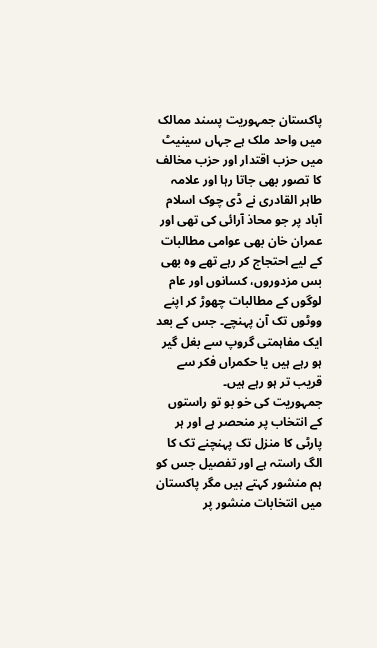پاکستان جمہوریت پسند ممالک میں واحد ملک ہے جہاں سینیٹ میں حزب اقتدار اور حزب مخالف کا تصور بھی جاتا رہا اور علامہ طاہر القادری نے ڈی چوک اسلام آباد پر جو محاذ آرائی کی تھی اور عمران خان بھی عوامی مطالبات کے لیے احتجاج کر رہے تھے وہ بھی بس مزدوروں، کسانوں اور عام لوگوں کے مطالبات چھوڑ کر اپنے ووٹوں تک آن پہنچے۔ جس کے بعد ایک مفاہمتی گروپ سے بغل گیر ہو رہے ہیں یا حکمراں فکر سے قریب تر ہو رہے ہیں۔
جمہوریت کی خو بو تو راستوں کے انتخاب پر منحصر ہے اور ہر پارٹی کا منزل تک پہنچنے تک کا الگ راستہ ہے اور تفصیل جس کو ہم منشور کہتے ہیں مگر پاکستان میں انتخابات منشور پر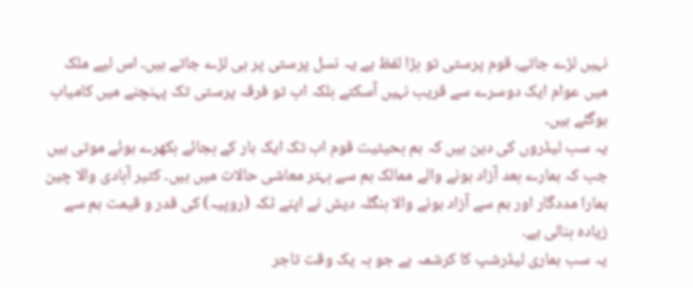نہیں لڑے جاتے، قوم پرستی تو بڑا لفظ ہے یہ نسل پرستی پر ہی لڑے جاتے ہیں۔ اس لیے ملک میں عوام ایک دوسرے سے قریب نہیں آسکتے بلکہ اب تو فرقہ پرستی تک پہنچنے میں کامیاب ہوگئے ہیں۔
یہ سب لیڈروں کی دین ہیں کہ ہم بحیثیت قوم اب تک ایک ہار کے بجائے بکھرے ہوئے موتی ہیں جب کہ ہمارے بعد آزاد ہونے والے ممالک ہم سے بہتر معاشی حالات میں ہیں۔ کثیر آبادی والا چین ہمارا مددگار اور ہم سے آزاد ہونے والا بنگلہ دیش نے اپنے ٹکہ (روپیہ) کی قدر و قیمت ہم سے زیادہ بنالی ہے۔
یہ سب ہماری لیڈرشپ کا کرشمہ ہے جو بہ یک وقت تاجر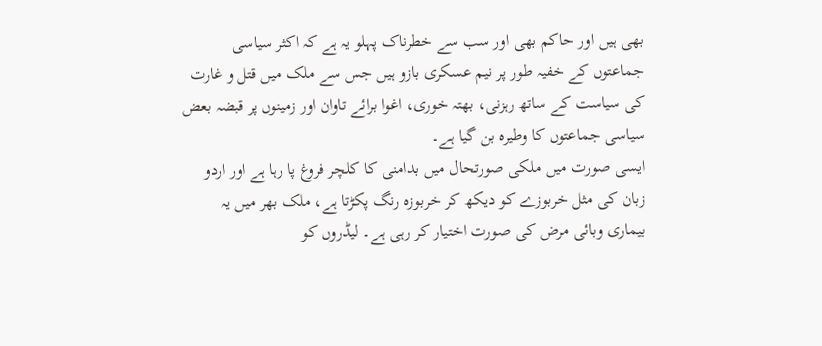بھی ہیں اور حاکم بھی اور سب سے خطرناک پہلو یہ ہے کہ اکثر سیاسی جماعتوں کے خفیہ طور پر نیم عسکری بازو ہیں جس سے ملک میں قتل و غارت کی سیاست کے ساتھ رہزنی، بھتہ خوری، اغوا برائے تاوان اور زمینوں پر قبضہ بعض سیاسی جماعتوں کا وطیرہ بن گیا ہے۔
ایسی صورت میں ملکی صورتحال میں بدامنی کا کلچر فروغ پا رہا ہے اور اردو زبان کی مثل خربوزے کو دیکھ کر خربوزہ رنگ پکڑتا ہے، ملک بھر میں یہ بیماری وبائی مرض کی صورت اختیار کر رہی ہے۔ لیڈروں کو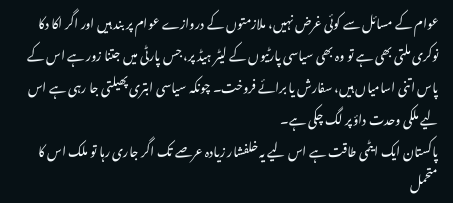عوام کے مسائل سے کوئی غرض نہیں، ملازمتوں کے دروازے عوام پر بند ہیں اور اگر اکا دکا نوکری ملتی بھی ہے تو وہ بھی سیاسی پارٹیوں کے لیٹر ہیڈ پر، جس پارٹی میں جتنا زور ہے اس کے پاس اتنی اسامیاں ہیں، سفارش یا برائے فروخت۔ چونکہ سیاسی ابتری پھیلتی جا رہی ہے اس لیے ملکی وحدت داؤ پر لگ چکی ہے۔
پاکستان ایک ایٹمی طاقت ہے اس لیے یہ خلفشار زیادہ عرصے تک اگر جاری رہا تو ملک اس کا متحمل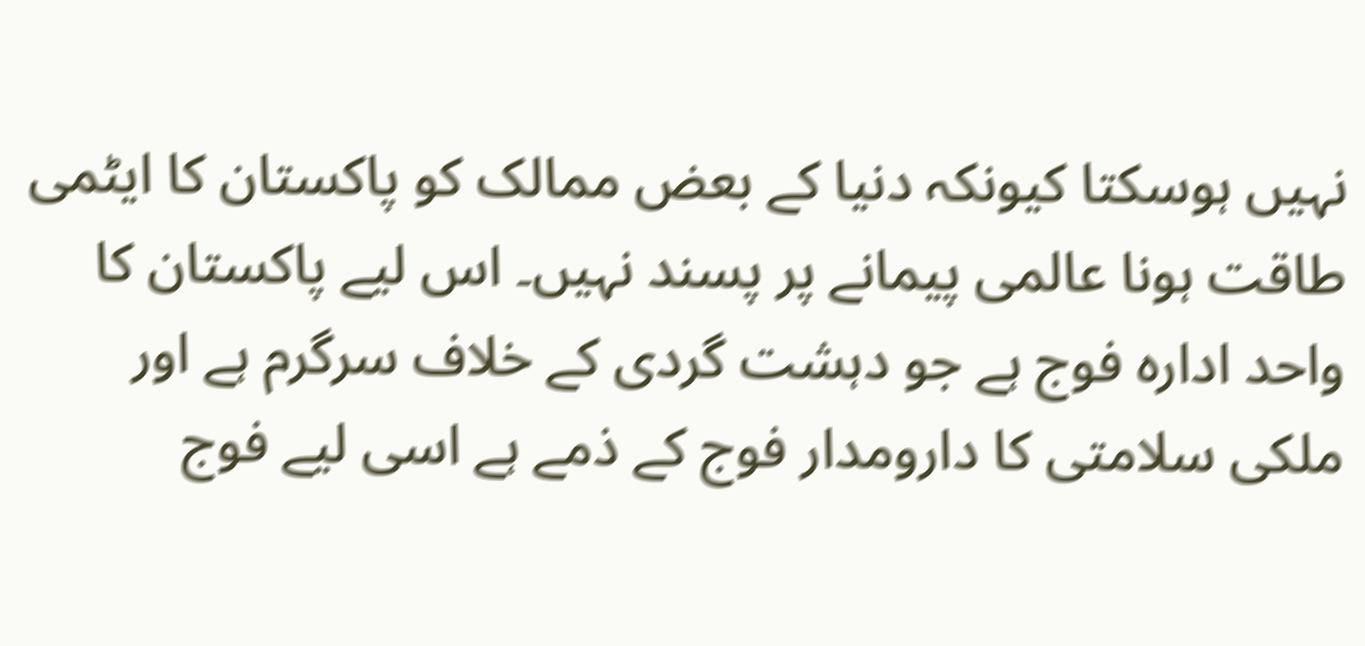نہیں ہوسکتا کیونکہ دنیا کے بعض ممالک کو پاکستان کا ایٹمی طاقت ہونا عالمی پیمانے پر پسند نہیں۔ اس لیے پاکستان کا واحد ادارہ فوج ہے جو دہشت گردی کے خلاف سرگرم ہے اور ملکی سلامتی کا دارومدار فوج کے ذمے ہے اسی لیے فوج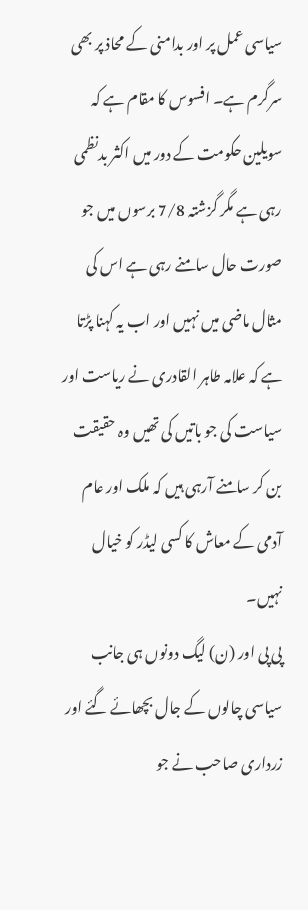سیاسی عمل پر اور بدامنی کے محاذ پر بھی سرگرم ہے۔ افسوس کا مقام ہے کہ سویلین حکومت کے دور میں اکثر بدنظمی رہی ہے مگر گزشتہ 7/8 برسوں میں جو صورت حال سامنے رہی ہے اس کی مثال ماضی میں نہیں اور اب یہ کہنا پڑتا ہے کہ علامہ طاہر القادری نے ریاست اور سیاست کی جو باتیں کی تھیں وہ حقیقت بن کر سامنے آرہی ہیں کہ ملک اور عام آدمی کے معاش کا کسی لیڈر کو خیال نہیں۔
پی پی اور (ن) لیگ دونوں ہی جانب سیاسی چالوں کے جال بچھائے گئے اور زرداری صاحب نے جو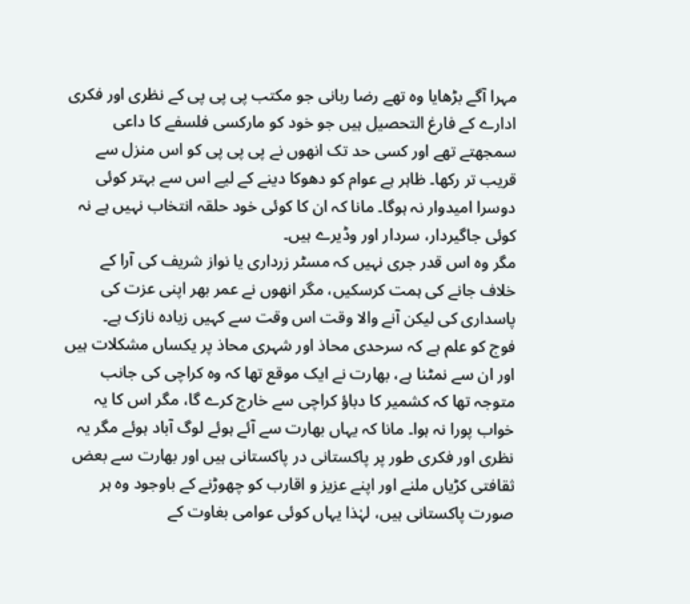مہرا آگے بڑھایا وہ تھے رضا ربانی جو مکتب پی پی پی کے نظری اور فکری ادارے کے فارغ التحصیل ہیں جو خود کو مارکسی فلسفے کا داعی سمجھتے تھے اور کسی حد تک انھوں نے پی پی پی کو اس منزل سے قریب تر رکھا۔ ظاہر ہے عوام کو دھوکا دینے کے لیے اس سے بہتر کوئی دوسرا امیدوار نہ ہوگا۔ مانا کہ ان کا کوئی خود حلقہ انتخاب نہیں ہے نہ کوئی جاگیردار، سردار اور وڈیرے ہیں۔
مگر وہ اس قدر جری نہیں کہ مسٹر زرداری یا نواز شریف کی آرا کے خلاف جانے کی ہمت کرسکیں، مگر انھوں نے عمر بھر اپنی عزت کی پاسداری کی لیکن آنے والا وقت اس وقت سے کہیں زیادہ نازک ہے۔
فوج کو علم ہے کہ سرحدی محاذ اور شہری محاذ پر یکساں مشکلات ہیں اور ان سے نمٹنا ہے، بھارت نے ایک موقع تھا کہ وہ کراچی کی جانب متوجہ تھا کہ کشمیر کا دباؤ کراچی سے خارج کرے گا، مگر اس کا یہ خواب پورا نہ ہوا۔ مانا کہ یہاں بھارت سے آئے ہوئے لوگ آباد ہوئے مگر یہ نظری اور فکری طور پر پاکستانی در پاکستانی ہیں اور بھارت سے بعض ثقافتی کڑیاں ملنے اور اپنے عزیز و اقارب کو چھوڑنے کے باوجود وہ ہر صورت پاکستانی ہیں، لہٰذا یہاں کوئی عوامی بغاوت کے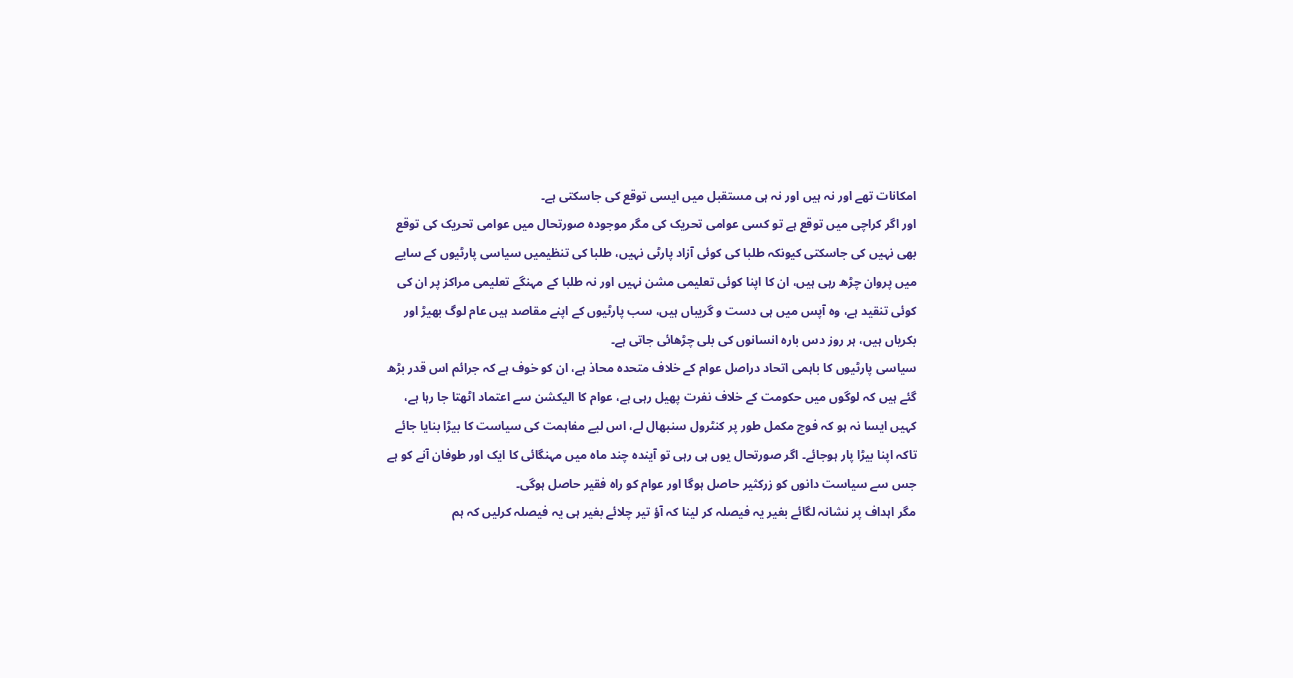امکانات تھے اور نہ ہیں اور نہ ہی مستقبل میں ایسی توقع کی جاسکتی ہے۔
اور اگر کراچی میں توقع ہے تو کسی عوامی تحریک کی مگر موجودہ صورتحال میں عوامی تحریک کی توقع بھی نہیں کی جاسکتی کیونکہ طلبا کی کوئی آزاد پارٹی نہیں، طلبا کی تنظیمیں سیاسی پارٹیوں کے سایے میں پروان چڑھ رہی ہیں، ان کا اپنا کوئی تعلیمی مشن نہیں اور نہ طلبا کے مہنگے تعلیمی مراکز پر ان کی کوئی تنقید ہے، وہ آپس میں ہی دست و گریباں ہیں، سب پارٹیوں کے اپنے مقاصد ہیں عام لوگ بھیڑ اور بکریاں ہیں، ہر روز دس بارہ انسانوں کی بلی چڑھائی جاتی ہے۔
سیاسی پارٹیوں کا باہمی اتحاد دراصل عوام کے خلاف متحدہ محاذ ہے، ان کو خوف ہے کہ جرائم اس قدر بڑھ گئے ہیں کہ لوگوں میں حکومت کے خلاف نفرت پھیل رہی ہے، عوام کا الیکشن سے اعتماد اٹھتا جا رہا ہے، کہیں ایسا نہ ہو کہ فوج مکمل طور پر کنٹرول سنبھال لے، اس لیے مفاہمت کی سیاست کا بیڑا بنایا جائے تاکہ اپنا بیڑا پار ہوجائے۔ اگر صورتحال یوں ہی رہی تو آیندہ چند ماہ میں مہنگائی کا ایک اور طوفان آنے کو ہے جس سے سیاست دانوں کو زرکثیر حاصل ہوگا اور عوام کو راہ فقیر حاصل ہوگی۔
مگر اہداف پر نشانہ لگائے بغیر یہ فیصلہ کر لینا کہ آؤ تیر چلائے بغیر ہی یہ فیصلہ کرلیں کہ ہم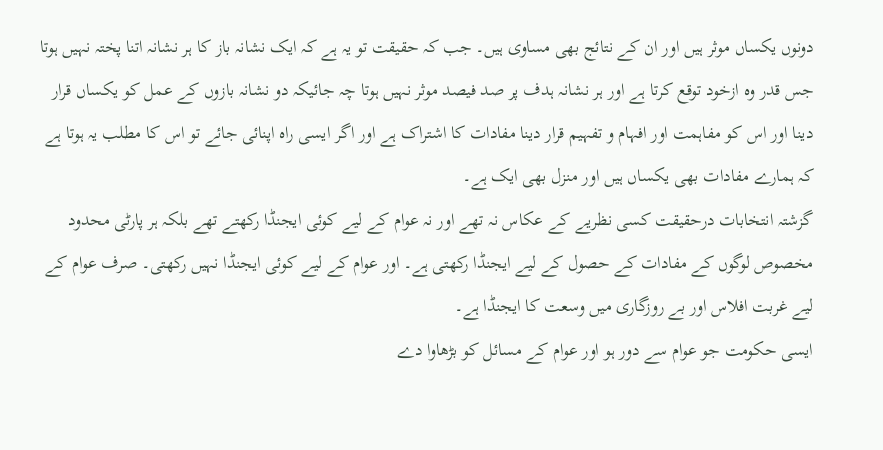دونوں یکساں موثر ہیں اور ان کے نتائج بھی مساوی ہیں۔ جب کہ حقیقت تو یہ ہے کہ ایک نشانہ باز کا ہر نشانہ اتنا پختہ نہیں ہوتا جس قدر وہ ازخود توقع کرتا ہے اور ہر نشانہ ہدف پر صد فیصد موثر نہیں ہوتا چہ جائیکہ دو نشانہ بازوں کے عمل کو یکساں قرار دینا اور اس کو مفاہمت اور افہام و تفہیم قرار دینا مفادات کا اشتراک ہے اور اگر ایسی راہ اپنائی جائے تو اس کا مطلب یہ ہوتا ہے کہ ہمارے مفادات بھی یکساں ہیں اور منزل بھی ایک ہے۔
گزشتہ انتخابات درحقیقت کسی نظریے کے عکاس نہ تھے اور نہ عوام کے لیے کوئی ایجنڈا رکھتے تھے بلکہ ہر پارٹی محدود مخصوص لوگوں کے مفادات کے حصول کے لیے ایجنڈا رکھتی ہے۔ اور عوام کے لیے کوئی ایجنڈا نہیں رکھتی۔ صرف عوام کے لیے غربت افلاس اور بے روزگاری میں وسعت کا ایجنڈا ہے۔
ایسی حکومت جو عوام سے دور ہو اور عوام کے مسائل کو بڑھاوا دے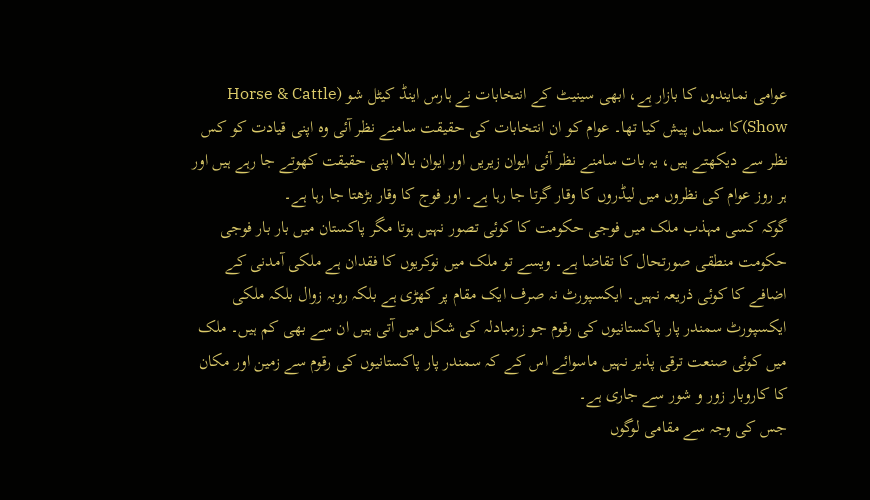عوامی نمایندوں کا بازار ہے، ابھی سینیٹ کے انتخابات نے ہارس اینڈ کیٹل شو (Horse & Cattle Show)کا سماں پیش کیا تھا۔ عوام کو ان انتخابات کی حقیقت سامنے نظر آئی وہ اپنی قیادت کو کس نظر سے دیکھتے ہیں، یہ بات سامنے نظر آئی ایوان زیریں اور ایوان بالا اپنی حقیقت کھوتے جا رہے ہیں اور ہر روز عوام کی نظروں میں لیڈروں کا وقار گرتا جا رہا ہے۔ اور فوج کا وقار بڑھتا جا رہا ہے۔
گوکہ کسی مہذب ملک میں فوجی حکومت کا کوئی تصور نہیں ہوتا مگر پاکستان میں بار بار فوجی حکومت منطقی صورتحال کا تقاضا ہے۔ ویسے تو ملک میں نوکریوں کا فقدان ہے ملکی آمدنی کے اضافے کا کوئی ذریعہ نہیں۔ ایکسپورٹ نہ صرف ایک مقام پر کھڑی ہے بلکہ روبہ زوال بلکہ ملکی ایکسپورٹ سمندر پار پاکستانیوں کی رقوم جو زرمبادلہ کی شکل میں آتی ہیں ان سے بھی کم ہیں۔ ملک میں کوئی صنعت ترقی پذیر نہیں ماسوائے اس کے کہ سمندر پار پاکستانیوں کی رقوم سے زمین اور مکان کا کاروبار زور و شور سے جاری ہے۔
جس کی وجہ سے مقامی لوگوں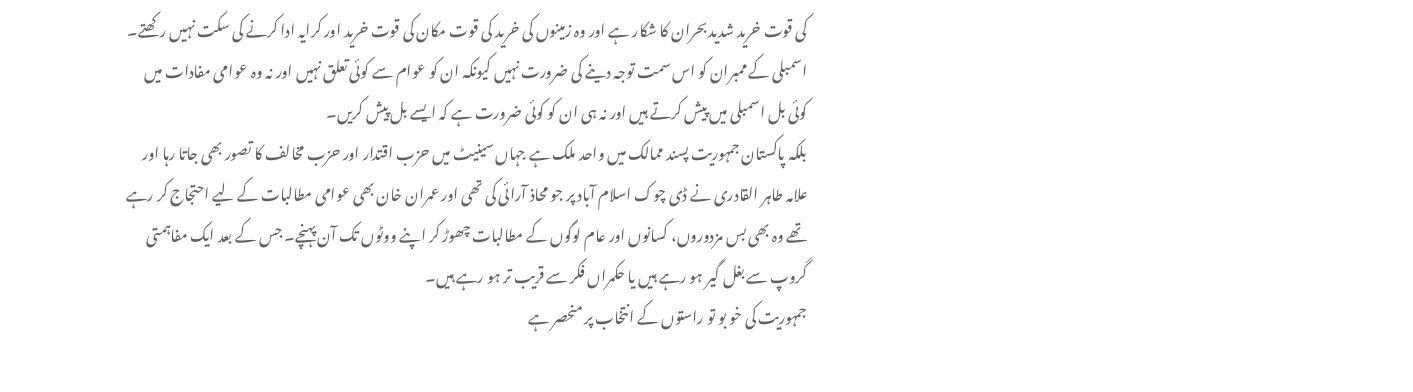کی قوت خرید شدید بحران کا شکار ہے اور وہ زمینوں کی خرید کی قوت مکان کی قوت خرید اور کرایہ ادا کرنے کی سکت نہیں رکھتے۔ اسمبلی کے ممبران کو اس سمت توجہ دینے کی ضرورت نہیں کیونکہ ان کو عوام سے کوئی تعلق نہیں اور نہ وہ عوامی مفادات میں کوئی بل اسمبلی میں پیش کرتے ہیں اور نہ ہی ان کو کوئی ضرورت ہے کہ ایسے بل پیش کریں۔
بلکہ پاکستان جمہوریت پسند ممالک میں واحد ملک ہے جہاں سینیٹ میں حزب اقتدار اور حزب مخالف کا تصور بھی جاتا رہا اور علامہ طاہر القادری نے ڈی چوک اسلام آباد پر جو محاذ آرائی کی تھی اور عمران خان بھی عوامی مطالبات کے لیے احتجاج کر رہے تھے وہ بھی بس مزدوروں، کسانوں اور عام لوگوں کے مطالبات چھوڑ کر اپنے ووٹوں تک آن پہنچے۔ جس کے بعد ایک مفاہمتی گروپ سے بغل گیر ہو رہے ہیں یا حکمراں فکر سے قریب تر ہو رہے ہیں۔
جمہوریت کی خو بو تو راستوں کے انتخاب پر منحصر ہے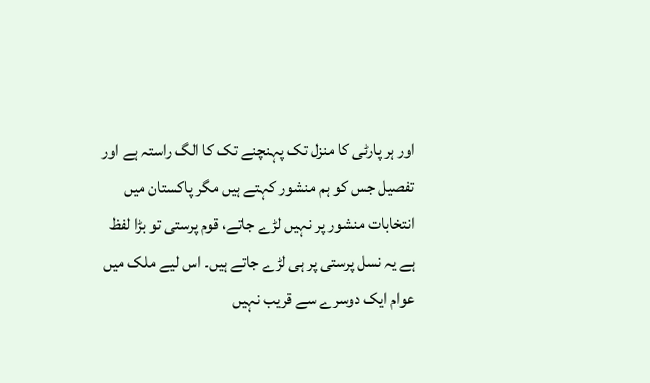اور ہر پارٹی کا منزل تک پہنچنے تک کا الگ راستہ ہے اور تفصیل جس کو ہم منشور کہتے ہیں مگر پاکستان میں انتخابات منشور پر نہیں لڑے جاتے، قوم پرستی تو بڑا لفظ ہے یہ نسل پرستی پر ہی لڑے جاتے ہیں۔ اس لیے ملک میں عوام ایک دوسرے سے قریب نہیں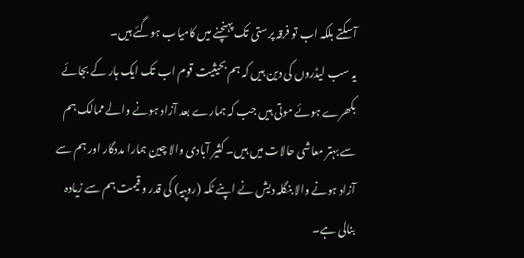آسکتے بلکہ اب تو فرقہ پرستی تک پہنچنے میں کامیاب ہوگئے ہیں۔
یہ سب لیڈروں کی دین ہیں کہ ہم بحیثیت قوم اب تک ایک ہار کے بجائے بکھرے ہوئے موتی ہیں جب کہ ہمارے بعد آزاد ہونے والے ممالک ہم سے بہتر معاشی حالات میں ہیں۔ کثیر آبادی والا چین ہمارا مددگار اور ہم سے آزاد ہونے والا بنگلہ دیش نے اپنے ٹکہ (روپیہ) کی قدر و قیمت ہم سے زیادہ بنالی ہے۔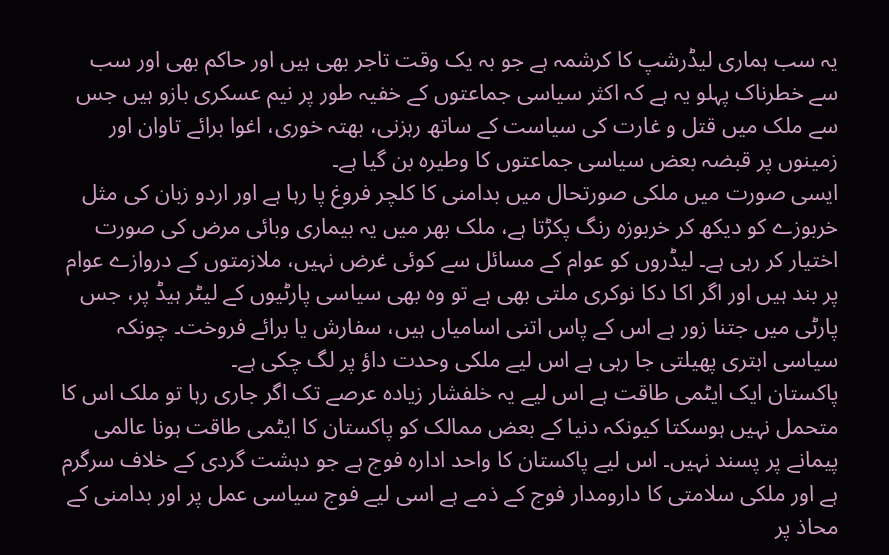یہ سب ہماری لیڈرشپ کا کرشمہ ہے جو بہ یک وقت تاجر بھی ہیں اور حاکم بھی اور سب سے خطرناک پہلو یہ ہے کہ اکثر سیاسی جماعتوں کے خفیہ طور پر نیم عسکری بازو ہیں جس سے ملک میں قتل و غارت کی سیاست کے ساتھ رہزنی، بھتہ خوری، اغوا برائے تاوان اور زمینوں پر قبضہ بعض سیاسی جماعتوں کا وطیرہ بن گیا ہے۔
ایسی صورت میں ملکی صورتحال میں بدامنی کا کلچر فروغ پا رہا ہے اور اردو زبان کی مثل خربوزے کو دیکھ کر خربوزہ رنگ پکڑتا ہے، ملک بھر میں یہ بیماری وبائی مرض کی صورت اختیار کر رہی ہے۔ لیڈروں کو عوام کے مسائل سے کوئی غرض نہیں، ملازمتوں کے دروازے عوام پر بند ہیں اور اگر اکا دکا نوکری ملتی بھی ہے تو وہ بھی سیاسی پارٹیوں کے لیٹر ہیڈ پر، جس پارٹی میں جتنا زور ہے اس کے پاس اتنی اسامیاں ہیں، سفارش یا برائے فروخت۔ چونکہ سیاسی ابتری پھیلتی جا رہی ہے اس لیے ملکی وحدت داؤ پر لگ چکی ہے۔
پاکستان ایک ایٹمی طاقت ہے اس لیے یہ خلفشار زیادہ عرصے تک اگر جاری رہا تو ملک اس کا متحمل نہیں ہوسکتا کیونکہ دنیا کے بعض ممالک کو پاکستان کا ایٹمی طاقت ہونا عالمی پیمانے پر پسند نہیں۔ اس لیے پاکستان کا واحد ادارہ فوج ہے جو دہشت گردی کے خلاف سرگرم ہے اور ملکی سلامتی کا دارومدار فوج کے ذمے ہے اسی لیے فوج سیاسی عمل پر اور بدامنی کے محاذ پر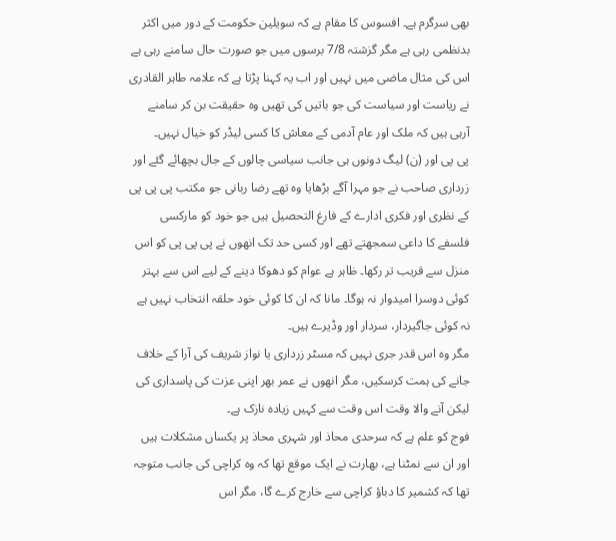بھی سرگرم ہے۔ افسوس کا مقام ہے کہ سویلین حکومت کے دور میں اکثر بدنظمی رہی ہے مگر گزشتہ 7/8 برسوں میں جو صورت حال سامنے رہی ہے اس کی مثال ماضی میں نہیں اور اب یہ کہنا پڑتا ہے کہ علامہ طاہر القادری نے ریاست اور سیاست کی جو باتیں کی تھیں وہ حقیقت بن کر سامنے آرہی ہیں کہ ملک اور عام آدمی کے معاش کا کسی لیڈر کو خیال نہیں۔
پی پی اور (ن) لیگ دونوں ہی جانب سیاسی چالوں کے جال بچھائے گئے اور زرداری صاحب نے جو مہرا آگے بڑھایا وہ تھے رضا ربانی جو مکتب پی پی پی کے نظری اور فکری ادارے کے فارغ التحصیل ہیں جو خود کو مارکسی فلسفے کا داعی سمجھتے تھے اور کسی حد تک انھوں نے پی پی پی کو اس منزل سے قریب تر رکھا۔ ظاہر ہے عوام کو دھوکا دینے کے لیے اس سے بہتر کوئی دوسرا امیدوار نہ ہوگا۔ مانا کہ ان کا کوئی خود حلقہ انتخاب نہیں ہے نہ کوئی جاگیردار، سردار اور وڈیرے ہیں۔
مگر وہ اس قدر جری نہیں کہ مسٹر زرداری یا نواز شریف کی آرا کے خلاف جانے کی ہمت کرسکیں، مگر انھوں نے عمر بھر اپنی عزت کی پاسداری کی لیکن آنے والا وقت اس وقت سے کہیں زیادہ نازک ہے۔
فوج کو علم ہے کہ سرحدی محاذ اور شہری محاذ پر یکساں مشکلات ہیں اور ان سے نمٹنا ہے، بھارت نے ایک موقع تھا کہ وہ کراچی کی جانب متوجہ تھا کہ کشمیر کا دباؤ کراچی سے خارج کرے گا، مگر اس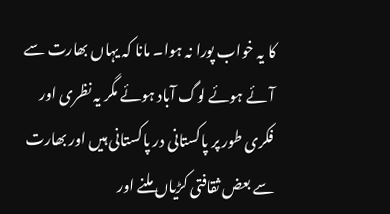کا یہ خواب پورا نہ ہوا۔ مانا کہ یہاں بھارت سے آئے ہوئے لوگ آباد ہوئے مگر یہ نظری اور فکری طور پر پاکستانی در پاکستانی ہیں اور بھارت سے بعض ثقافتی کڑیاں ملنے اور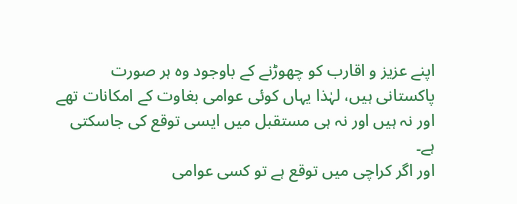اپنے عزیز و اقارب کو چھوڑنے کے باوجود وہ ہر صورت پاکستانی ہیں، لہٰذا یہاں کوئی عوامی بغاوت کے امکانات تھے اور نہ ہیں اور نہ ہی مستقبل میں ایسی توقع کی جاسکتی ہے۔
اور اگر کراچی میں توقع ہے تو کسی عوامی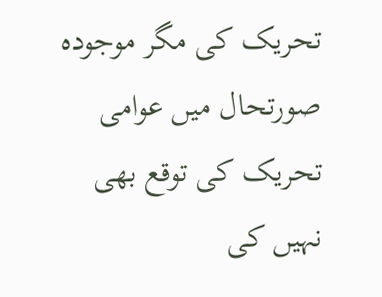تحریک کی مگر موجودہ صورتحال میں عوامی تحریک کی توقع بھی نہیں کی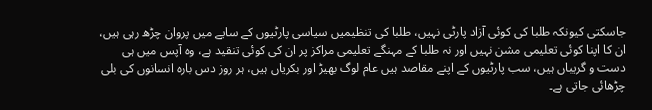جاسکتی کیونکہ طلبا کی کوئی آزاد پارٹی نہیں، طلبا کی تنظیمیں سیاسی پارٹیوں کے سایے میں پروان چڑھ رہی ہیں، ان کا اپنا کوئی تعلیمی مشن نہیں اور نہ طلبا کے مہنگے تعلیمی مراکز پر ان کی کوئی تنقید ہے، وہ آپس میں ہی دست و گریباں ہیں، سب پارٹیوں کے اپنے مقاصد ہیں عام لوگ بھیڑ اور بکریاں ہیں، ہر روز دس بارہ انسانوں کی بلی چڑھائی جاتی ہے۔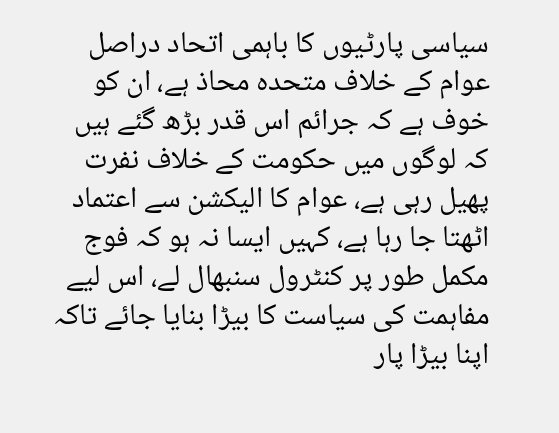سیاسی پارٹیوں کا باہمی اتحاد دراصل عوام کے خلاف متحدہ محاذ ہے، ان کو خوف ہے کہ جرائم اس قدر بڑھ گئے ہیں کہ لوگوں میں حکومت کے خلاف نفرت پھیل رہی ہے، عوام کا الیکشن سے اعتماد اٹھتا جا رہا ہے، کہیں ایسا نہ ہو کہ فوج مکمل طور پر کنٹرول سنبھال لے، اس لیے مفاہمت کی سیاست کا بیڑا بنایا جائے تاکہ اپنا بیڑا پار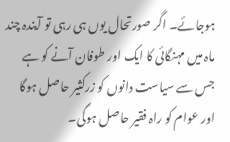ہوجائے۔ اگر صورتحال یوں ہی رہی تو آیندہ چند ماہ میں مہنگائی کا ایک اور طوفان آنے کو ہے جس سے سیاست دانوں کو زرکثیر حاصل ہوگا اور عوام کو راہ فقیر حاصل ہوگی۔